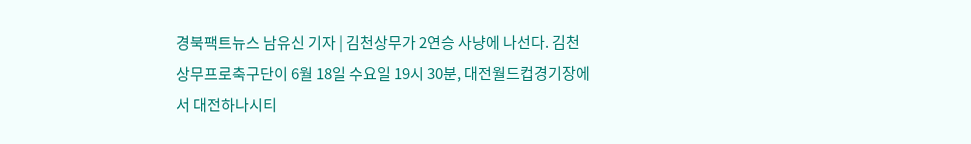경북팩트뉴스 남유신 기자 | 김천상무가 2연승 사냥에 나선다. 김천상무프로축구단이 6월 18일 수요일 19시 30분, 대전월드컵경기장에서 대전하나시티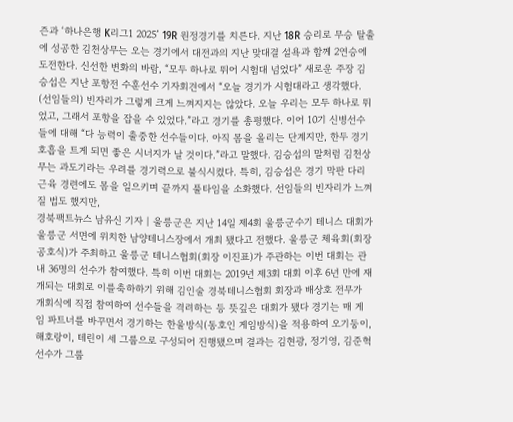즌과 ‘하나은행 K리그1 2025’ 19R 원정경기를 치른다. 지난 18R 승리로 무승 탈출에 성공한 김천상무는 오는 경기에서 대전과의 지난 맞대결 설욕과 함께 2연승에 도전한다. 신선한 변화의 바람, “모두 하나로 뛰어 시험대 넘었다” 새로운 주장 김승섭은 지난 포항전 수훈선수 기자회견에서 “오늘 경기가 시험대라고 생각했다. (선임들의) 빈자리가 그렇게 크게 느껴지지는 않았다. 오늘 우리는 모두 하나로 뛰었고, 그래서 포항을 잡을 수 있었다.”라고 경기를 총평했다. 이어 10기 신병선수들에 대해 “다 능력이 출중한 선수들이다. 아직 몸을 올리는 단계지만, 한두 경기 호흡을 트게 되면 좋은 시너지가 날 것이다.”라고 말했다. 김승섭의 말처럼 김천상무는 과도기라는 우려를 경기력으로 불식시켰다. 특히, 김승섭은 경기 막판 다리 근육 경련에도 몸을 일으키며 끝까지 풀타임을 소화했다. 선임들의 빈자리가 느껴질 법도 했지만,
경북팩트뉴스 남유신 기자 | 울릉군은 지난 14일 제4회 울릉군수기 테니스 대회가 울릉군 서면에 위치한 남양테니스장에서 개최 됐다고 전했다. 울릉군 체육회(회장 공호식)가 주최하고 울릉군 테니스협회(회장 이진표)가 주관하는 이번 대회는 관내 36명의 선수가 참여했다. 특히 이번 대회는 2019년 제3회 대회 이후 6년 만에 재개되는 대회로 이를축하하기 위해 김인술 경북테니스협회 회장과 배상호 전무가 개회식에 직접 참여하여 선수들을 격려하는 등 뜻깊은 대회가 됐다 경기는 매 게임 파트너를 바꾸면서 경기하는 한울방식(동호인 게임방식)을 적용하여 오기둥이, 해호랑이, 테린이 세 그룹으로 구성되어 진행됐으며 결과는 김현광, 정기영, 김준혁 선수가 그룹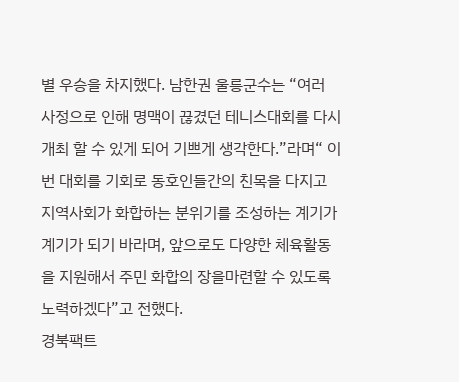별 우승을 차지했다. 남한권 울릉군수는 “여러 사정으로 인해 명맥이 끊겼던 테니스대회를 다시 개최 할 수 있게 되어 기쁘게 생각한다.”라며“ 이번 대회를 기회로 동호인들간의 친목을 다지고 지역사회가 화합하는 분위기를 조성하는 계기가 계기가 되기 바라며, 앞으로도 다양한 체육활동을 지원해서 주민 화합의 장을마련할 수 있도록 노력하겠다”고 전했다.
경북팩트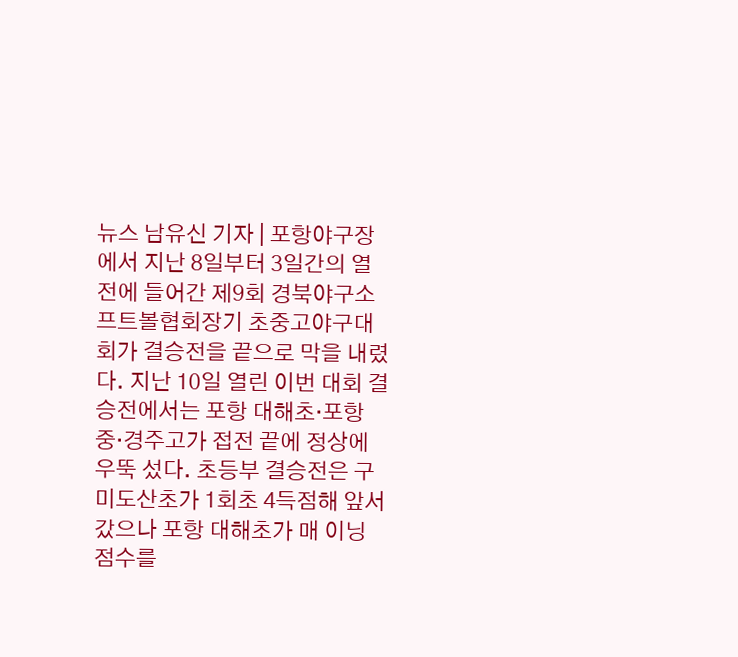뉴스 남유신 기자 | 포항야구장에서 지난 8일부터 3일간의 열전에 들어간 제9회 경북야구소프트볼협회장기 초중고야구대회가 결승전을 끝으로 막을 내렸다. 지난 10일 열린 이번 대회 결승전에서는 포항 대해초·포항중·경주고가 접전 끝에 정상에 우뚝 섰다. 초등부 결승전은 구미도산초가 1회초 4득점해 앞서 갔으나 포항 대해초가 매 이닝 점수를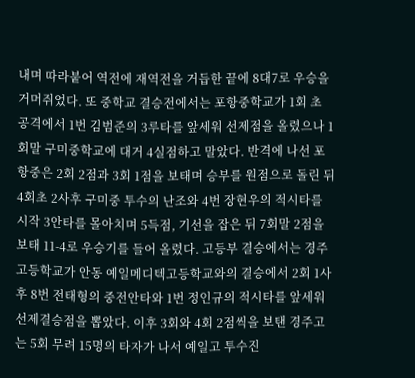내며 따라붙어 역전에 재역전을 거듭한 끝에 8대7로 우승을 거머쥐었다. 또 중학교 결승전에서는 포항중학교가 1회 초 공격에서 1번 김범준의 3루타를 앞세워 선제점을 올렸으나 1회말 구미중학교에 대거 4실점하고 말았다. 반격에 나선 포항중은 2회 2점과 3회 1점을 보태며 승부를 원점으로 돌린 뒤 4회초 2사후 구미중 투수의 난조와 4번 장현우의 적시타를 시작 3안타를 몰아치며 5득점, 기선을 잡은 뒤 7회말 2점을 보태 11-4로 우승기를 들어 올렸다. 고등부 결승에서는 경주고등학교가 안동 예일메디텍고등학교와의 결승에서 2회 1사후 8번 전태형의 중전안타와 1번 정인규의 적시타를 앞세워 선제결승점을 뽑았다. 이후 3회와 4회 2점씩을 보탠 경주고는 5회 무려 15명의 타자가 나서 예일고 투수진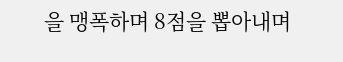을 맹폭하며 8점을 뽑아내며